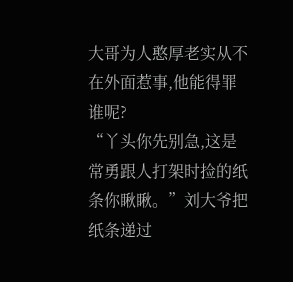大哥为人憨厚老实从不在外面惹事,他能得罪谁呢?
“丫头你先别急,这是常勇跟人打架时捡的纸条你瞅瞅。”刘大爷把纸条递过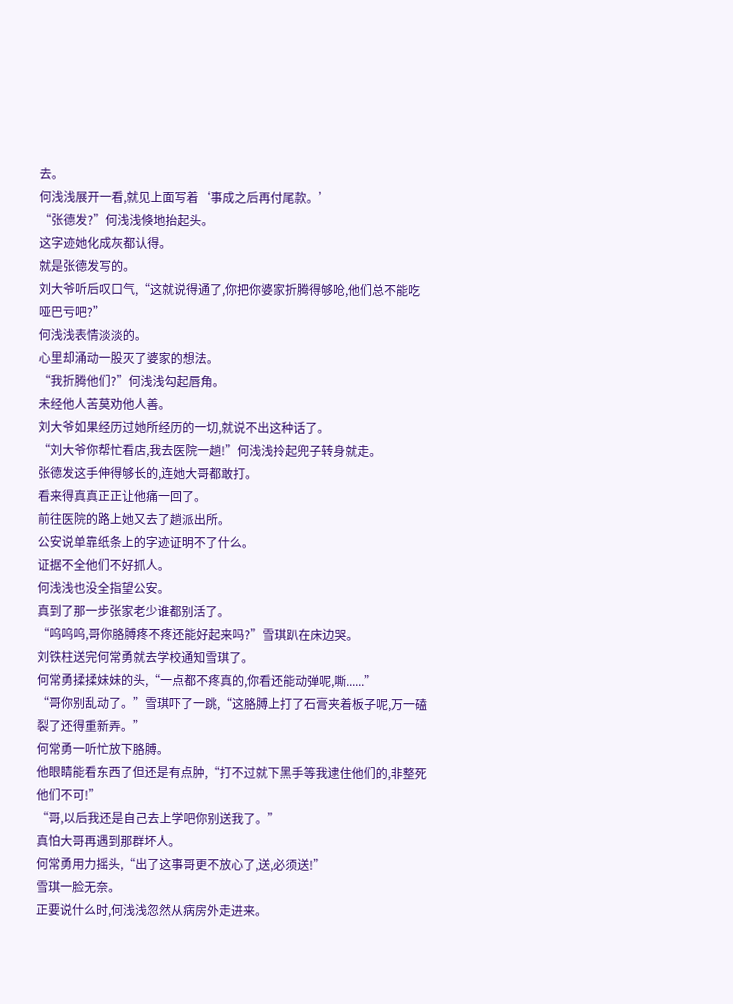去。
何浅浅展开一看,就见上面写着‘事成之后再付尾款。’
“张德发?”何浅浅倏地抬起头。
这字迹她化成灰都认得。
就是张德发写的。
刘大爷听后叹口气,“这就说得通了,你把你婆家折腾得够呛,他们总不能吃哑巴亏吧?”
何浅浅表情淡淡的。
心里却涌动一股灭了婆家的想法。
“我折腾他们?”何浅浅勾起唇角。
未经他人苦莫劝他人善。
刘大爷如果经历过她所经历的一切,就说不出这种话了。
“刘大爷你帮忙看店,我去医院一趟!”何浅浅拎起兜子转身就走。
张德发这手伸得够长的,连她大哥都敢打。
看来得真真正正让他痛一回了。
前往医院的路上她又去了趟派出所。
公安说单靠纸条上的字迹证明不了什么。
证据不全他们不好抓人。
何浅浅也没全指望公安。
真到了那一步张家老少谁都别活了。
“呜呜呜,哥你胳膊疼不疼还能好起来吗?”雪琪趴在床边哭。
刘铁柱送完何常勇就去学校通知雪琪了。
何常勇揉揉妹妹的头,“一点都不疼真的,你看还能动弹呢,嘶......”
“哥你别乱动了。”雪琪吓了一跳,“这胳膊上打了石膏夹着板子呢,万一磕裂了还得重新弄。”
何常勇一听忙放下胳膊。
他眼睛能看东西了但还是有点肿,“打不过就下黑手等我逮住他们的,非整死他们不可!”
“哥,以后我还是自己去上学吧你别送我了。”
真怕大哥再遇到那群坏人。
何常勇用力摇头,“出了这事哥更不放心了,送,必须送!”
雪琪一脸无奈。
正要说什么时,何浅浅忽然从病房外走进来。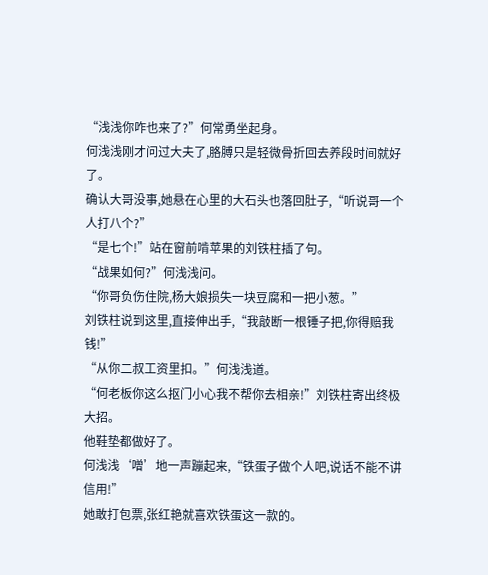“浅浅你咋也来了?”何常勇坐起身。
何浅浅刚才问过大夫了,胳膊只是轻微骨折回去养段时间就好了。
确认大哥没事,她悬在心里的大石头也落回肚子,“听说哥一个人打八个?”
“是七个!”站在窗前啃苹果的刘铁柱插了句。
“战果如何?”何浅浅问。
“你哥负伤住院,杨大娘损失一块豆腐和一把小葱。”
刘铁柱说到这里,直接伸出手,“我敲断一根锤子把,你得赔我钱!”
“从你二叔工资里扣。”何浅浅道。
“何老板你这么抠门小心我不帮你去相亲!”刘铁柱寄出终极大招。
他鞋垫都做好了。
何浅浅‘噌’地一声蹦起来,“铁蛋子做个人吧,说话不能不讲信用!”
她敢打包票,张红艳就喜欢铁蛋这一款的。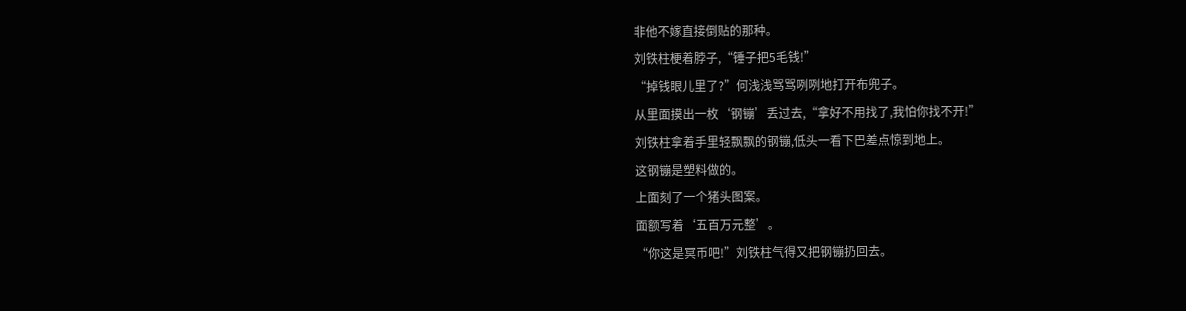非他不嫁直接倒贴的那种。
刘铁柱梗着脖子,“锤子把5毛钱!”
“掉钱眼儿里了?”何浅浅骂骂咧咧地打开布兜子。
从里面摸出一枚‘钢镚’丢过去,“拿好不用找了,我怕你找不开!”
刘铁柱拿着手里轻飘飘的钢镚,低头一看下巴差点惊到地上。
这钢镚是塑料做的。
上面刻了一个猪头图案。
面额写着‘五百万元整’。
“你这是冥币吧!”刘铁柱气得又把钢镚扔回去。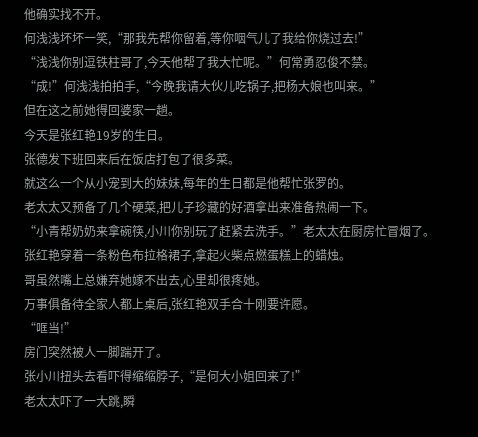他确实找不开。
何浅浅坏坏一笑,“那我先帮你留着,等你咽气儿了我给你烧过去!”
“浅浅你别逗铁柱哥了,今天他帮了我大忙呢。”何常勇忍俊不禁。
“成!”何浅浅拍拍手,“今晚我请大伙儿吃锅子,把杨大娘也叫来。”
但在这之前她得回婆家一趟。
今天是张红艳19岁的生日。
张德发下班回来后在饭店打包了很多菜。
就这么一个从小宠到大的妹妹,每年的生日都是他帮忙张罗的。
老太太又预备了几个硬菜,把儿子珍藏的好酒拿出来准备热闹一下。
“小青帮奶奶来拿碗筷,小川你别玩了赶紧去洗手。”老太太在厨房忙冒烟了。
张红艳穿着一条粉色布拉格裙子,拿起火柴点燃蛋糕上的蜡烛。
哥虽然嘴上总嫌弃她嫁不出去,心里却很疼她。
万事俱备待全家人都上桌后,张红艳双手合十刚要许愿。
“哐当!”
房门突然被人一脚踹开了。
张小川扭头去看吓得缩缩脖子,“是何大小姐回来了!”
老太太吓了一大跳,瞬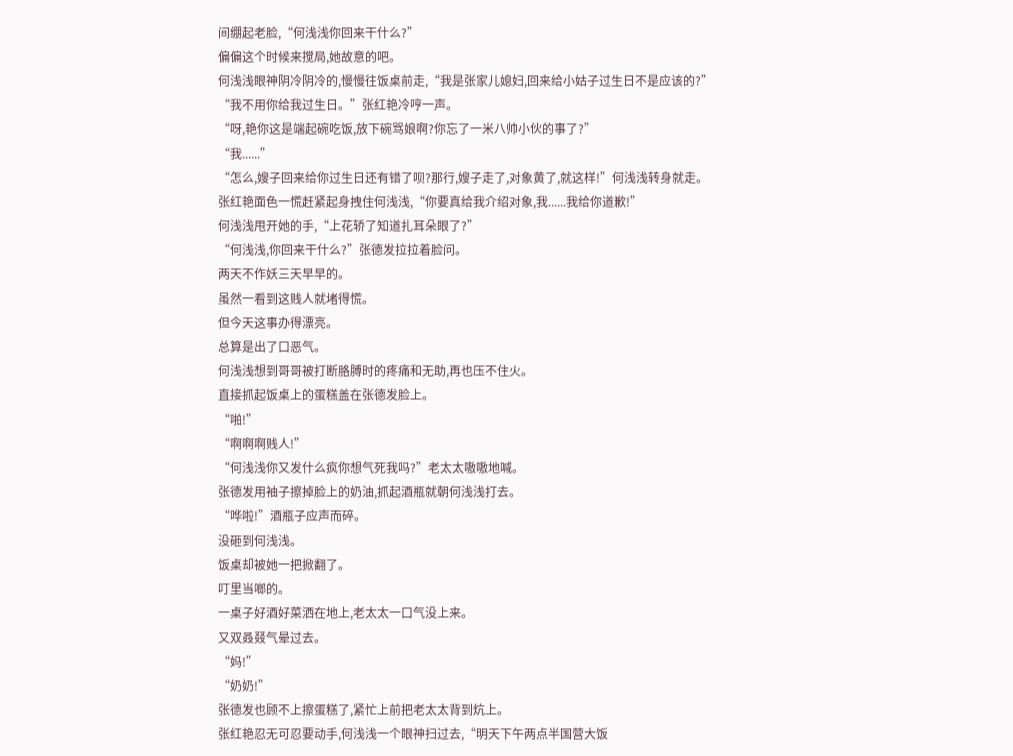间绷起老脸,“何浅浅你回来干什么?”
偏偏这个时候来搅局,她故意的吧。
何浅浅眼神阴冷阴冷的,慢慢往饭桌前走,“我是张家儿媳妇,回来给小姑子过生日不是应该的?”
“我不用你给我过生日。”张红艳冷哼一声。
“呀,艳你这是端起碗吃饭,放下碗骂娘啊?你忘了一米八帅小伙的事了?”
“我......”
“怎么,嫂子回来给你过生日还有错了呗?那行,嫂子走了,对象黄了,就这样!”何浅浅转身就走。
张红艳面色一慌赶紧起身拽住何浅浅,“你要真给我介绍对象,我......我给你道歉!”
何浅浅甩开她的手,“上花轿了知道扎耳朵眼了?”
“何浅浅,你回来干什么?”张德发拉拉着脸问。
两天不作妖三天早早的。
虽然一看到这贱人就堵得慌。
但今天这事办得漂亮。
总算是出了口恶气。
何浅浅想到哥哥被打断胳膊时的疼痛和无助,再也压不住火。
直接抓起饭桌上的蛋糕盖在张德发脸上。
“啪!”
“啊啊啊贱人!”
“何浅浅你又发什么疯你想气死我吗?”老太太嗷嗷地喊。
张德发用袖子擦掉脸上的奶油,抓起酒瓶就朝何浅浅打去。
“哗啦!”酒瓶子应声而碎。
没砸到何浅浅。
饭桌却被她一把掀翻了。
叮里当啷的。
一桌子好酒好菜洒在地上,老太太一口气没上来。
又双叒叕气晕过去。
“妈!”
“奶奶!”
张德发也顾不上擦蛋糕了,紧忙上前把老太太背到炕上。
张红艳忍无可忍要动手,何浅浅一个眼神扫过去,“明天下午两点半国营大饭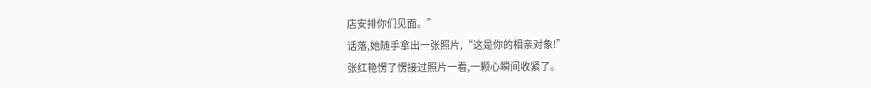店安排你们见面。”
话落,她随手拿出一张照片,“这是你的相亲对象!”
张红艳愣了愣接过照片一看,一颗心瞬间收紧了。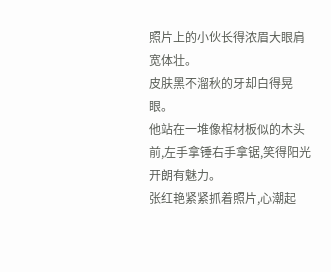照片上的小伙长得浓眉大眼肩宽体壮。
皮肤黑不溜秋的牙却白得晃眼。
他站在一堆像棺材板似的木头前,左手拿锤右手拿锯,笑得阳光开朗有魅力。
张红艳紧紧抓着照片,心潮起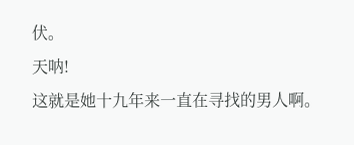伏。
天呐!
这就是她十九年来一直在寻找的男人啊。